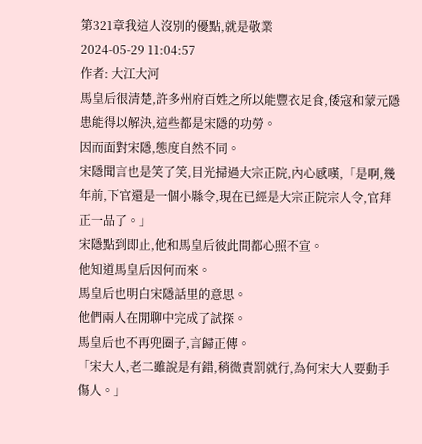第321章我這人沒別的優點,就是敬業
2024-05-29 11:04:57
作者: 大江大河
馬皇后很清楚,許多州府百姓之所以能豐衣足食,倭寇和蒙元隱患能得以解決,這些都是宋隱的功勞。
因而面對宋隱,態度自然不同。
宋隱聞言也是笑了笑,目光掃過大宗正院,內心感嘆,「是啊,幾年前,下官還是一個小縣令,現在已經是大宗正院宗人令,官拜正一品了。」
宋隱點到即止,他和馬皇后彼此間都心照不宣。
他知道馬皇后因何而來。
馬皇后也明白宋隱話里的意思。
他們兩人在閒聊中完成了試探。
馬皇后也不再兜圈子,言歸正傳。
「宋大人,老二雖說是有錯,稍微責罰就行,為何宋大人要動手傷人。」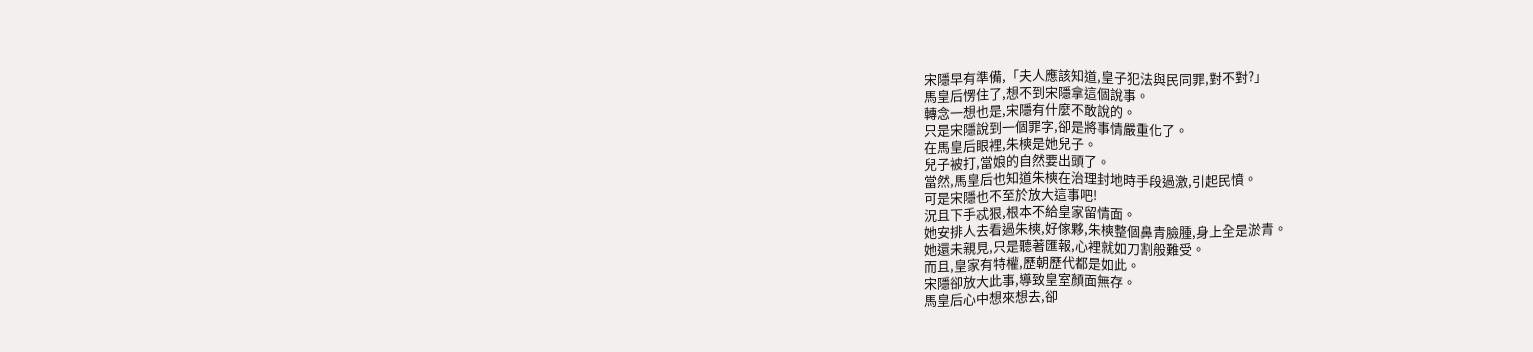宋隱早有準備,「夫人應該知道,皇子犯法與民同罪,對不對?」
馬皇后愣住了,想不到宋隱拿這個說事。
轉念一想也是,宋隱有什麼不敢說的。
只是宋隱說到一個罪字,卻是將事情嚴重化了。
在馬皇后眼裡,朱樉是她兒子。
兒子被打,當娘的自然要出頭了。
當然,馬皇后也知道朱樉在治理封地時手段過激,引起民憤。
可是宋隱也不至於放大這事吧!
況且下手忒狠,根本不給皇家留情面。
她安排人去看過朱樉,好傢夥,朱樉整個鼻青臉腫,身上全是淤青。
她還未親見,只是聽著匯報,心裡就如刀割般難受。
而且,皇家有特權,歷朝歷代都是如此。
宋隱卻放大此事,導致皇室顏面無存。
馬皇后心中想來想去,卻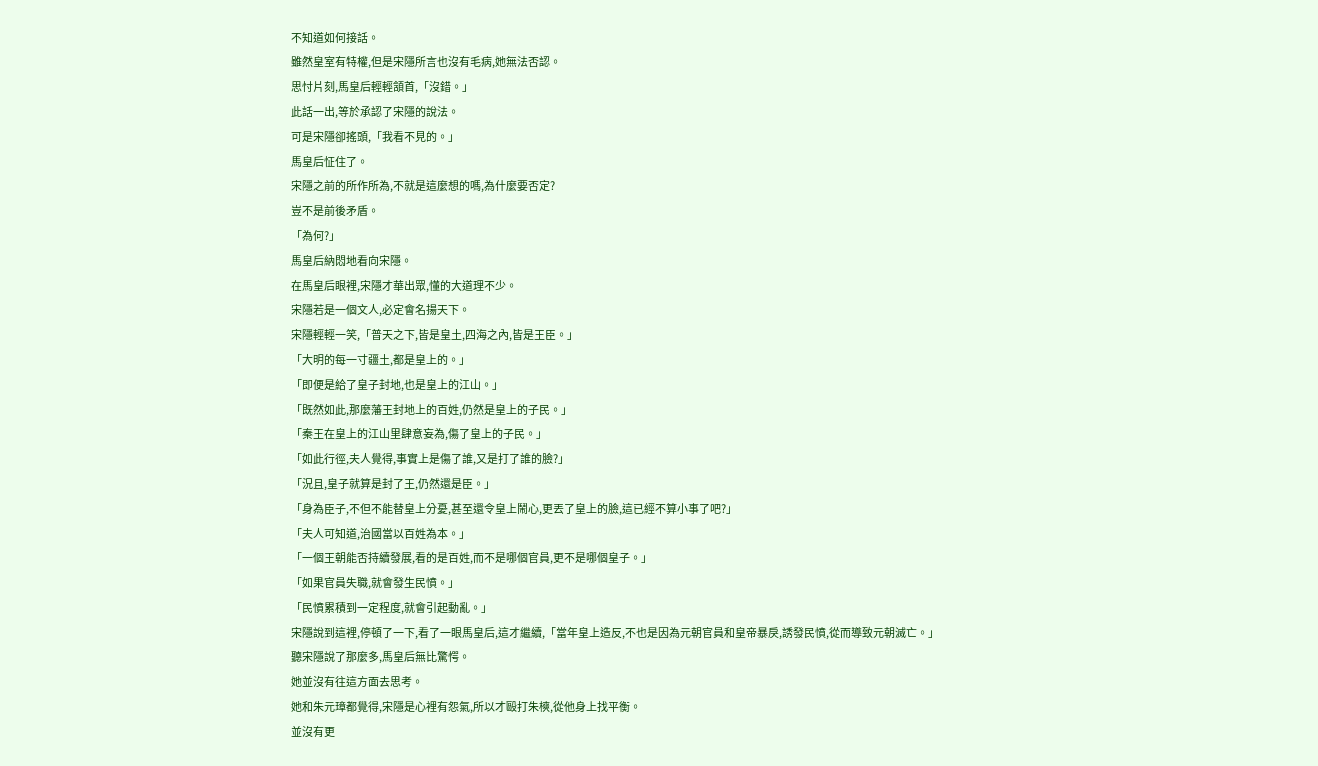不知道如何接話。
雖然皇室有特權,但是宋隱所言也沒有毛病,她無法否認。
思忖片刻,馬皇后輕輕頷首,「沒錯。」
此話一出,等於承認了宋隱的說法。
可是宋隱卻搖頭,「我看不見的。」
馬皇后怔住了。
宋隱之前的所作所為,不就是這麼想的嗎,為什麼要否定?
豈不是前後矛盾。
「為何?」
馬皇后納悶地看向宋隱。
在馬皇后眼裡,宋隱才華出眾,懂的大道理不少。
宋隱若是一個文人,必定會名揚天下。
宋隱輕輕一笑,「普天之下,皆是皇土,四海之內,皆是王臣。」
「大明的每一寸疆土,都是皇上的。」
「即便是給了皇子封地,也是皇上的江山。」
「既然如此,那麼藩王封地上的百姓,仍然是皇上的子民。」
「秦王在皇上的江山里肆意妄為,傷了皇上的子民。」
「如此行徑,夫人覺得,事實上是傷了誰,又是打了誰的臉?」
「況且,皇子就算是封了王,仍然還是臣。」
「身為臣子,不但不能替皇上分憂,甚至還令皇上鬧心,更丟了皇上的臉,這已經不算小事了吧?」
「夫人可知道,治國當以百姓為本。」
「一個王朝能否持續發展,看的是百姓,而不是哪個官員,更不是哪個皇子。」
「如果官員失職,就會發生民憤。」
「民憤累積到一定程度,就會引起動亂。」
宋隱說到這裡,停頓了一下,看了一眼馬皇后,這才繼續,「當年皇上造反,不也是因為元朝官員和皇帝暴戾,誘發民憤,從而導致元朝滅亡。」
聽宋隱說了那麼多,馬皇后無比驚愕。
她並沒有往這方面去思考。
她和朱元璋都覺得,宋隱是心裡有怨氣,所以才毆打朱樉,從他身上找平衡。
並沒有更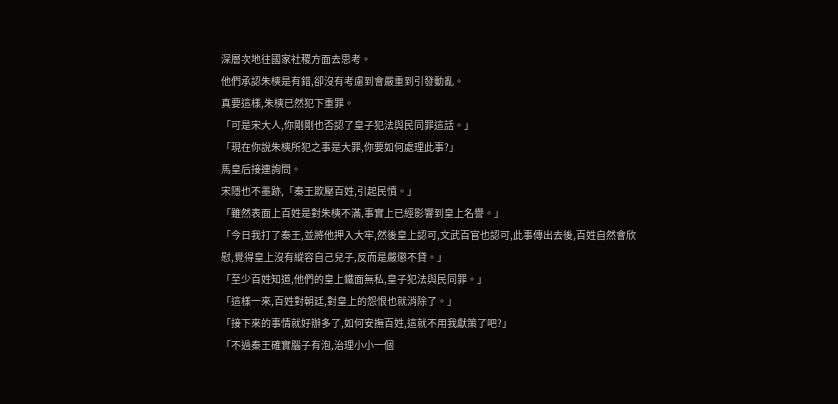深層次地往國家社稷方面去思考。
他們承認朱樉是有錯,卻沒有考慮到會嚴重到引發動亂。
真要這樣,朱樉已然犯下重罪。
「可是宋大人,你剛剛也否認了皇子犯法與民同罪這話。」
「現在你說朱樉所犯之事是大罪,你要如何處理此事?」
馬皇后接連詢問。
宋隱也不墨跡,「秦王欺壓百姓,引起民憤。」
「雖然表面上百姓是對朱樉不滿,事實上已經影響到皇上名譽。」
「今日我打了秦王,並將他押入大牢,然後皇上認可,文武百官也認可,此事傳出去後,百姓自然會欣慰,覺得皇上沒有縱容自己兒子,反而是嚴懲不貸。」
「至少百姓知道,他們的皇上鐵面無私,皇子犯法與民同罪。」
「這樣一來,百姓對朝廷,對皇上的怨恨也就消除了。」
「接下來的事情就好辦多了,如何安撫百姓,這就不用我獻策了吧?」
「不過秦王確實腦子有泡,治理小小一個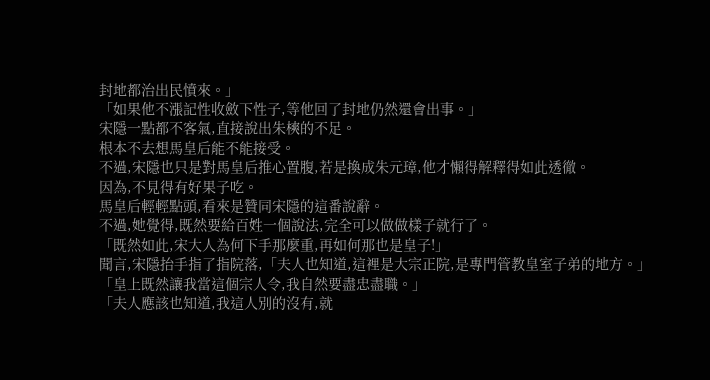封地都治出民憤來。」
「如果他不漲記性收斂下性子,等他回了封地仍然還會出事。」
宋隱一點都不客氣,直接說出朱樉的不足。
根本不去想馬皇后能不能接受。
不過,宋隱也只是對馬皇后推心置腹,若是換成朱元璋,他才懶得解釋得如此透徹。
因為,不見得有好果子吃。
馬皇后輕輕點頭,看來是贊同宋隱的這番說辭。
不過,她覺得,既然要給百姓一個說法,完全可以做做樣子就行了。
「既然如此,宋大人為何下手那麼重,再如何那也是皇子!」
聞言,宋隱抬手指了指院落,「夫人也知道,這裡是大宗正院,是專門管教皇室子弟的地方。」
「皇上既然讓我當這個宗人令,我自然要盡忠盡職。」
「夫人應該也知道,我這人別的沒有,就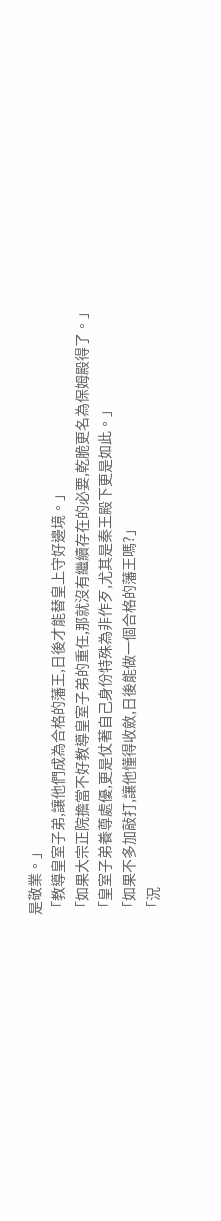是敬業。」
「教導皇室子弟,讓他們成為合格的藩王,日後才能替皇上守好邊境。」
「如果大宗正院擔當不好教導皇室子弟的重任,那就沒有繼續存在的必要,乾脆更名為保姆殿得了。」
「皇室子弟養尊處優,更是仗著自己身份特殊為非作歹,尤其是秦王殿下更是如此。」
「如果不多加敲打,讓他懂得收斂,日後能做一個合格的藩王嗎?」
「況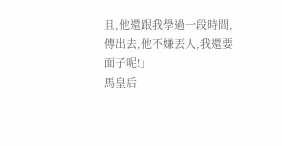且,他還跟我學過一段時間,傳出去,他不嫌丟人,我還要面子呢!」
馬皇后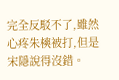完全反駁不了,雖然心疼朱樉被打,但是宋隱說得沒錯。